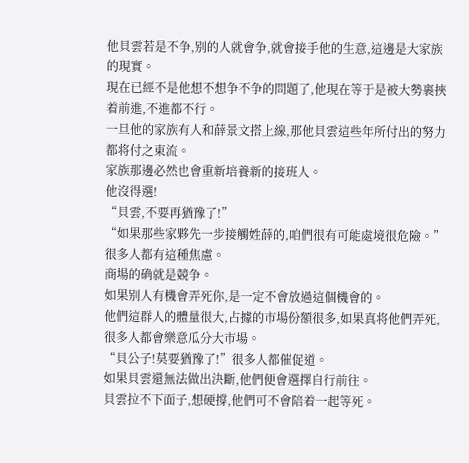他貝雲若是不争,别的人就會争,就會接手他的生意,這邊是大家族的現實。
現在已經不是他想不想争不争的問題了,他現在等于是被大勢裹挾着前進,不進都不行。
一旦他的家族有人和薛景文搭上線,那他貝雲這些年所付出的努力都将付之東流。
家族那邊必然也會重新培養新的接班人。
他沒得選!
“貝雲,不要再猶豫了!”
“如果那些家夥先一步接觸姓薛的,咱們很有可能處境很危險。”
很多人都有這種焦慮。
商場的确就是競争。
如果别人有機會弄死你,是一定不會放過這個機會的。
他們這群人的體量很大,占據的市場份額很多,如果真将他們弄死,很多人都會樂意瓜分大市場。
“貝公子!莫要猶豫了!”很多人都催促道。
如果貝雲還無法做出決斷,他們便會選擇自行前往。
貝雲拉不下面子,想硬撐,他們可不會陪着一起等死。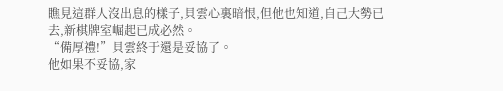瞧見這群人沒出息的樣子,貝雲心裏暗恨,但他也知道,自己大勢已去,新棋牌室崛起已成必然。
“備厚禮!”貝雲終于還是妥協了。
他如果不妥協,家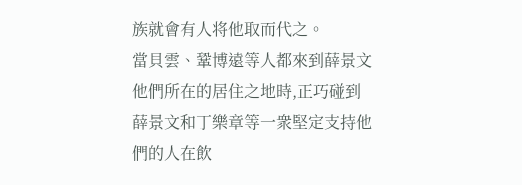族就會有人将他取而代之。
當貝雲、鞏博遠等人都來到薛景文他們所在的居住之地時,正巧碰到薛景文和丁樂章等一衆堅定支持他們的人在飲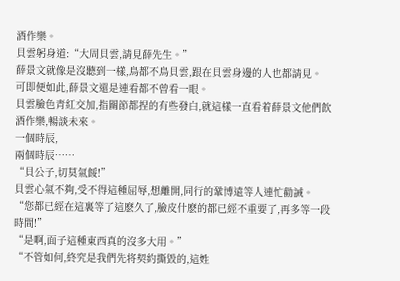酒作樂。
貝雲躬身道:“大周貝雲,請見薛先生。”
薛景文就像是沒聽到一樣,鳥都不鳥貝雲,跟在貝雲身邊的人也都請見。
可即便如此,薛景文還是連看都不曾看一眼。
貝雲臉色青紅交加,指關節都捏的有些發白,就這樣一直看着薛景文他們飲酒作樂,暢談未來。
一個時辰,
兩個時辰……
“貝公子,切莫氣餒!”
貝雲心氣不夠,受不得這種屈辱,想離開,同行的鞏博遠等人連忙勸誡。
“您都已經在這裏等了這麽久了,臉皮什麽的都已經不重要了,再多等一段時間!”
“是啊,面子這種東西真的沒多大用。”
“不管如何,終究是我們先将契約撕毀的,這姓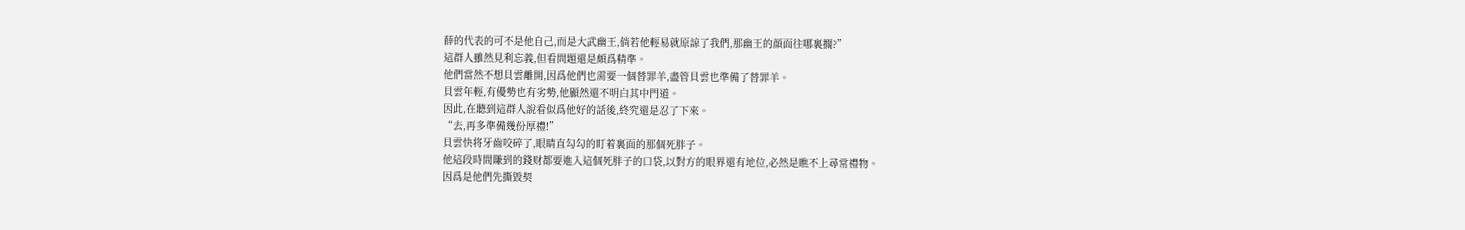薛的代表的可不是他自己,而是大武幽王,倘若他輕易就原諒了我們,那幽王的顔面往哪裏擱?”
這群人雖然見利忘義,但看問題還是頗爲精準。
他們當然不想貝雲離開,因爲他們也需要一個替罪羊,盡管貝雲也準備了替罪羊。
貝雲年輕,有優勢也有劣勢,他顯然還不明白其中門道。
因此,在聽到這群人說看似爲他好的話後,終究還是忍了下來。
“去,再多準備幾份厚禮!”
貝雲快将牙齒咬碎了,眼睛直勾勾的盯着裏面的那個死胖子。
他這段時間賺到的錢财都要進入這個死胖子的口袋,以對方的眼界還有地位,必然是瞧不上尋常禮物。
因爲是他們先撕毀契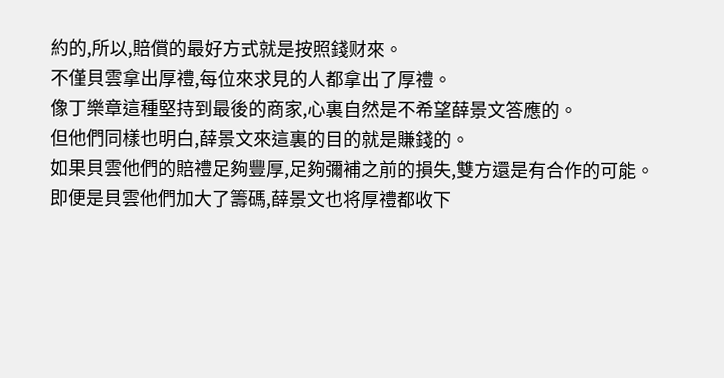約的,所以,賠償的最好方式就是按照錢财來。
不僅貝雲拿出厚禮,每位來求見的人都拿出了厚禮。
像丁樂章這種堅持到最後的商家,心裏自然是不希望薛景文答應的。
但他們同樣也明白,薛景文來這裏的目的就是賺錢的。
如果貝雲他們的賠禮足夠豐厚,足夠彌補之前的損失,雙方還是有合作的可能。
即便是貝雲他們加大了籌碼,薛景文也将厚禮都收下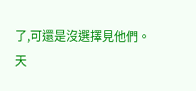了,可還是沒選擇見他們。
天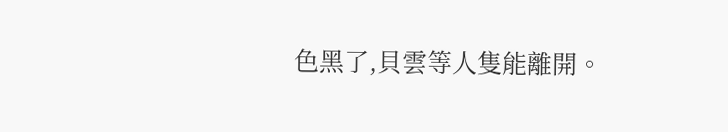色黑了,貝雲等人隻能離開。